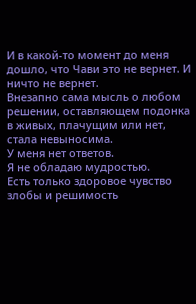И в какой-то момент до меня дошло, что Чави это не вернет. И ничто не вернет.
Внезапно сама мысль о любом решении, оставляющем подонка в живых, плачущим или нет, стала невыносима.
У меня нет ответов.
Я не обладаю мудростью.
Есть только здоровое чувство злобы и решимость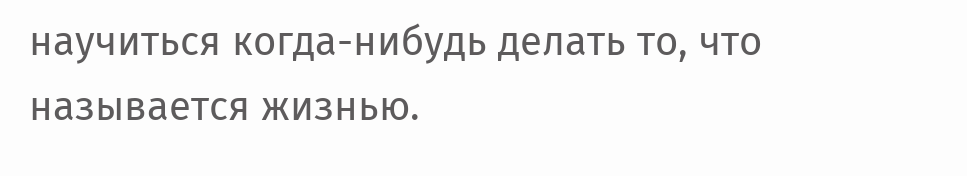научиться когда-нибудь делать то, что называется жизнью.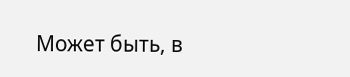Может быть, в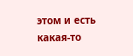этом и есть какая-то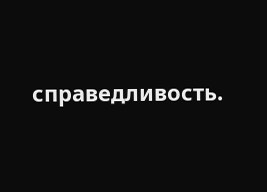справедливость.